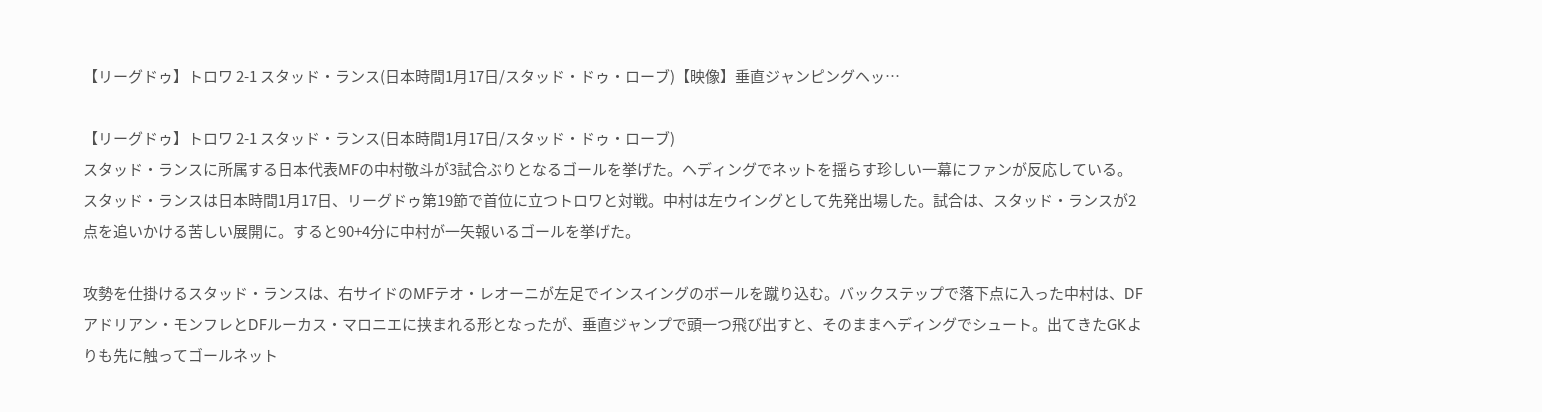【リーグドゥ】トロワ 2-1 スタッド・ランス(日本時間1月17日/スタッド・ドゥ・ローブ)【映像】垂直ジャンピングヘッ…

【リーグドゥ】トロワ 2-1 スタッド・ランス(日本時間1月17日/スタッド・ドゥ・ローブ)
スタッド・ランスに所属する日本代表MFの中村敬斗が3試合ぶりとなるゴールを挙げた。ヘディングでネットを揺らす珍しい一幕にファンが反応している。
スタッド・ランスは日本時間1月17日、リーグドゥ第19節で首位に立つトロワと対戦。中村は左ウイングとして先発出場した。試合は、スタッド・ランスが2点を追いかける苦しい展開に。すると90+4分に中村が一矢報いるゴールを挙げた。

攻勢を仕掛けるスタッド・ランスは、右サイドのMFテオ・レオーニが左足でインスイングのボールを蹴り込む。バックステップで落下点に入った中村は、DFアドリアン・モンフレとDFルーカス・マロニエに挟まれる形となったが、垂直ジャンプで頭一つ飛び出すと、そのままヘディングでシュート。出てきたGKよりも先に触ってゴールネット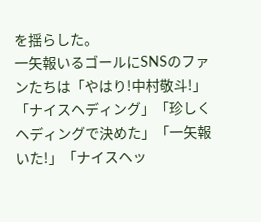を揺らした。
一矢報いるゴールにSNSのファンたちは「やはり!中村敬斗!」「ナイスヘディング」「珍しくヘディングで決めた」「一矢報いた!」「ナイスヘッ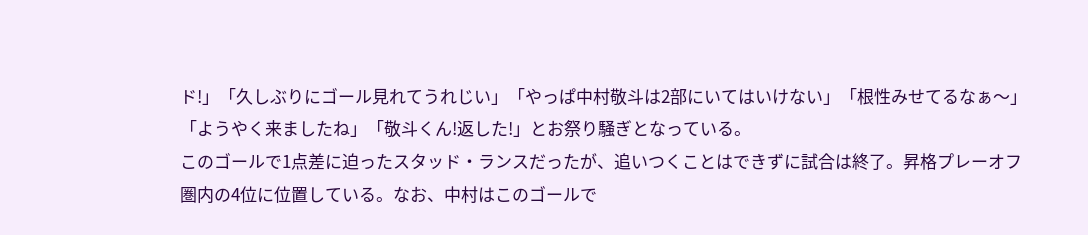ド!」「久しぶりにゴール見れてうれじい」「やっぱ中村敬斗は2部にいてはいけない」「根性みせてるなぁ〜」「ようやく来ましたね」「敬斗くん!返した!」とお祭り騒ぎとなっている。
このゴールで1点差に迫ったスタッド・ランスだったが、追いつくことはできずに試合は終了。昇格プレーオフ圏内の4位に位置している。なお、中村はこのゴールで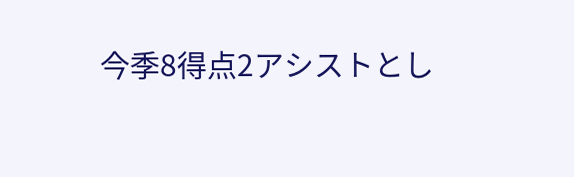今季8得点2アシストとし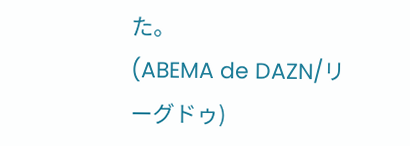た。
(ABEMA de DAZN/リーグドゥ)